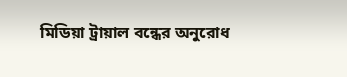মিডিয়া ট্রায়াল বন্ধের অনুরোধ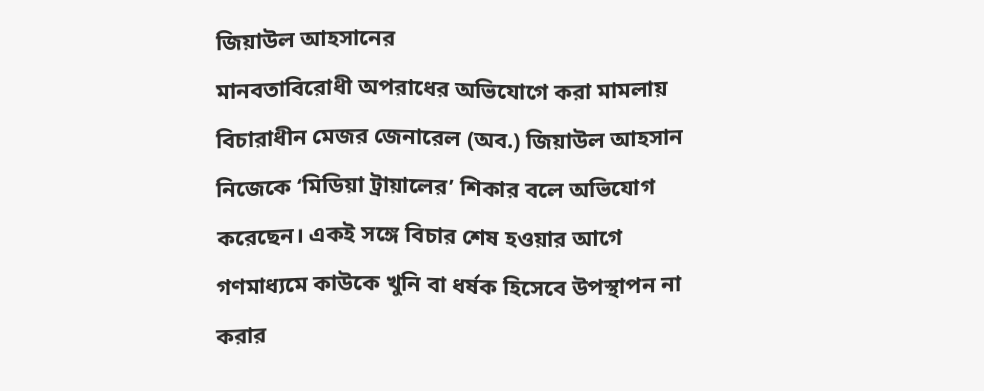জিয়াউল আহসানের
মানবতাবিরোধী অপরাধের অভিযোগে করা মামলায় বিচারাধীন মেজর জেনারেল (অব.) জিয়াউল আহসান নিজেকে ‘মিডিয়া ট্রায়ালের’ শিকার বলে অভিযোগ করেছেন। একই সঙ্গে বিচার শেষ হওয়ার আগে গণমাধ্যমে কাউকে খুনি বা ধর্ষক হিসেবে উপস্থাপন না করার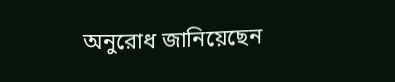অনুরোধ জানিয়েছেন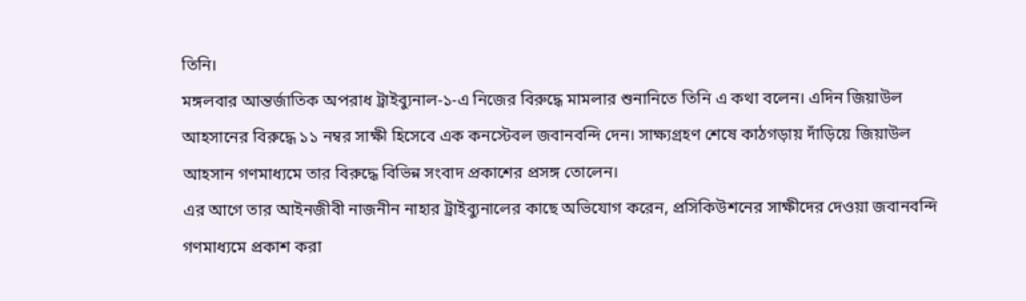তিনি।
মঙ্গলবার আন্তর্জাতিক অপরাধ ট্রাইব্যুনাল-১-এ নিজের বিরুদ্ধে মামলার শুনানিতে তিনি এ কথা বলেন। এদিন জিয়াউল আহসানের বিরুদ্ধে ১১ নম্বর সাক্ষী হিসেবে এক কনস্টেবল জবানবন্দি দেন। সাক্ষ্যগ্রহণ শেষে কাঠগড়ায় দাঁড়িয়ে জিয়াউল আহসান গণমাধ্যমে তার বিরুদ্ধে বিভিন্ন সংবাদ প্রকাশের প্রসঙ্গ তোলেন।
এর আগে তার আইনজীবী নাজনীন নাহার ট্রাইব্যুনালের কাছে অভিযোগ করেন, প্রসিকিউশনের সাক্ষীদের দেওয়া জবানবন্দি গণমাধ্যমে প্রকাশ করা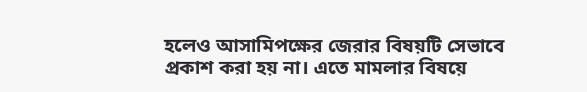হলেও আসামিপক্ষের জেরার বিষয়টি সেভাবে প্রকাশ করা হয় না। এতে মামলার বিষয়ে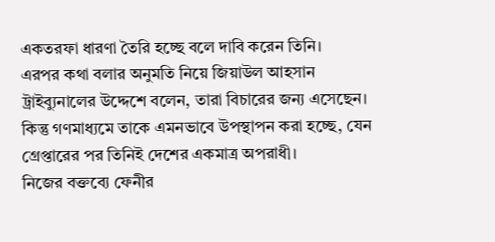একতরফা ধারণা তৈরি হচ্ছে বলে দাবি করেন তিনি।
এরপর কথা বলার অনুমতি নিয়ে জিয়াউল আহসান ট্রাইব্যুনালের উদ্দেশে বলেন, তারা বিচারের জন্য এসেছেন। কিন্তু গণমাধ্যমে তাকে এমনভাবে উপস্থাপন করা হচ্ছে, যেন গ্রেপ্তারের পর তিনিই দেশের একমাত্র অপরাধী।
নিজের বক্তব্যে ফেনীর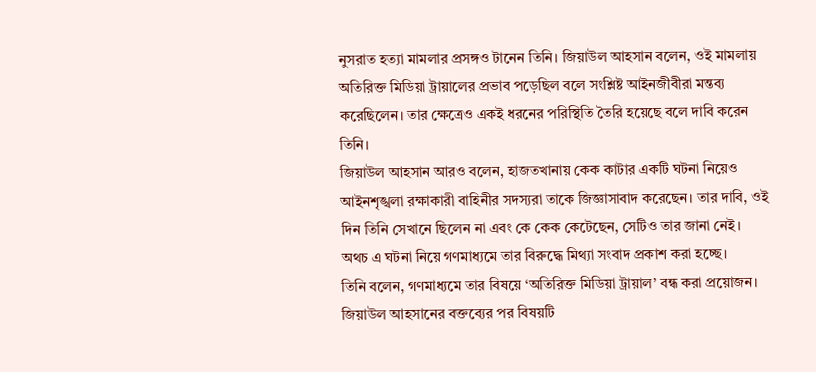নুসরাত হত্যা মামলার প্রসঙ্গও টানেন তিনি। জিয়াউল আহসান বলেন, ওই মামলায় অতিরিক্ত মিডিয়া ট্রায়ালের প্রভাব পড়েছিল বলে সংশ্লিষ্ট আইনজীবীরা মন্তব্য করেছিলেন। তার ক্ষেত্রেও একই ধরনের পরিস্থিতি তৈরি হয়েছে বলে দাবি করেন তিনি।
জিয়াউল আহসান আরও বলেন, হাজতখানায় কেক কাটার একটি ঘটনা নিয়েও আইনশৃঙ্খলা রক্ষাকারী বাহিনীর সদস্যরা তাকে জিজ্ঞাসাবাদ করেছেন। তার দাবি, ওই দিন তিনি সেখানে ছিলেন না এবং কে কেক কেটেছেন, সেটিও তার জানা নেই। অথচ এ ঘটনা নিয়ে গণমাধ্যমে তার বিরুদ্ধে মিথ্যা সংবাদ প্রকাশ করা হচ্ছে।
তিনি বলেন, গণমাধ্যমে তার বিষয়ে ‘অতিরিক্ত মিডিয়া ট্রায়াল’ বন্ধ করা প্রয়োজন।
জিয়াউল আহসানের বক্তব্যের পর বিষয়টি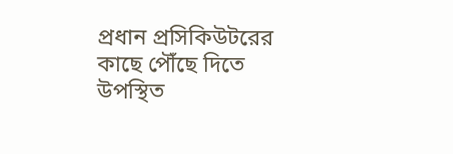প্রধান প্রসিকিউটরের কাছে পৌঁছে দিতে উপস্থিত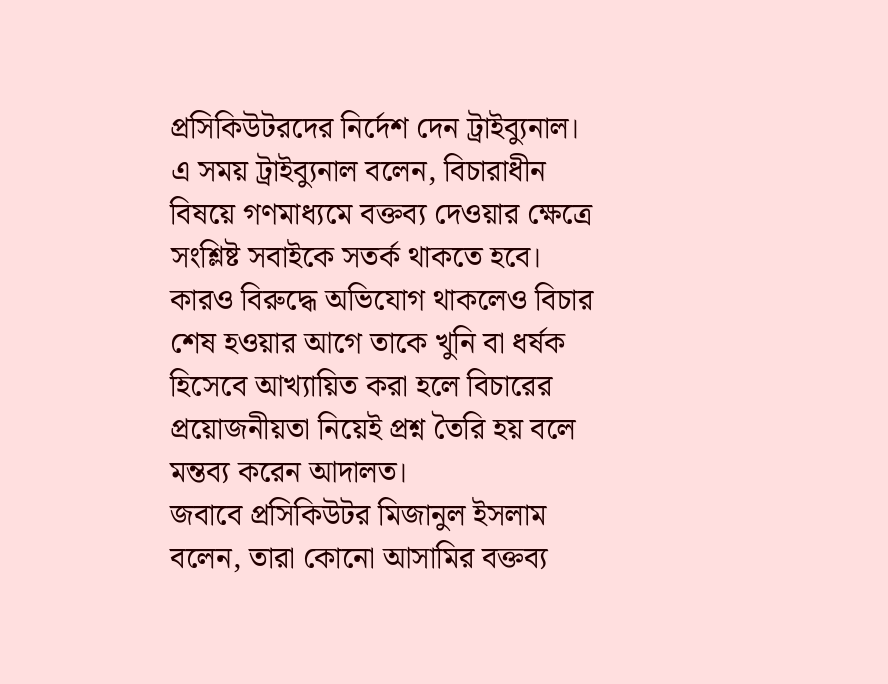প্রসিকিউটরদের নির্দেশ দেন ট্রাইব্যুনাল।
এ সময় ট্রাইব্যুনাল বলেন, বিচারাধীন বিষয়ে গণমাধ্যমে বক্তব্য দেওয়ার ক্ষেত্রে সংশ্লিষ্ট সবাইকে সতর্ক থাকতে হবে। কারও বিরুদ্ধে অভিযোগ থাকলেও বিচার শেষ হওয়ার আগে তাকে খুনি বা ধর্ষক হিসেবে আখ্যায়িত করা হলে বিচারের প্রয়োজনীয়তা নিয়েই প্রশ্ন তৈরি হয় বলে মন্তব্য করেন আদালত।
জবাবে প্রসিকিউটর মিজানুল ইসলাম বলেন, তারা কোনো আসামির বক্তব্য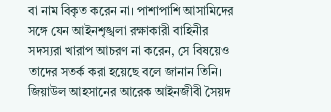বা নাম বিকৃত করেন না। পাশাপাশি আসামিদের সঙ্গে যেন আইনশৃঙ্খলা রক্ষাকারী বাহিনীর সদস্যরা খারাপ আচরণ না করেন, সে বিষয়েও তাদের সতর্ক করা হয়েছে বলে জানান তিনি।
জিয়াউল আহসানের আরেক আইনজীবী সৈয়দ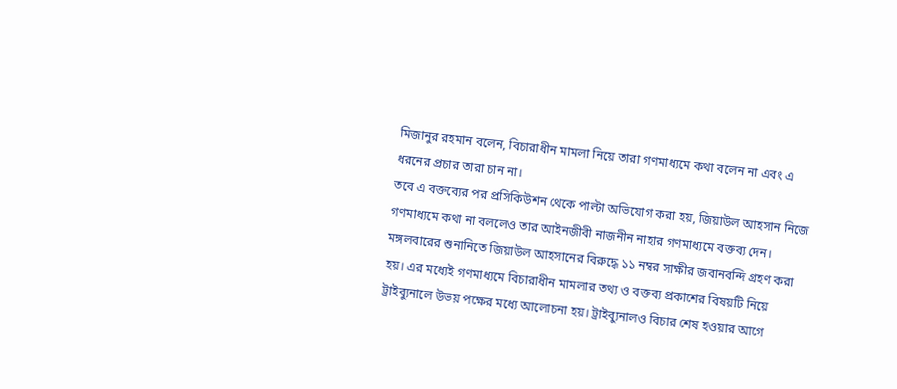মিজানুর রহমান বলেন, বিচারাধীন মামলা নিয়ে তারা গণমাধ্যমে কথা বলেন না এবং এ ধরনের প্রচার তারা চান না।
তবে এ বক্তব্যের পর প্রসিকিউশন থেকে পাল্টা অভিযোগ করা হয়, জিয়াউল আহসান নিজে গণমাধ্যমে কথা না বললেও তার আইনজীবী নাজনীন নাহার গণমাধ্যমে বক্তব্য দেন।
মঙ্গলবারের শুনানিতে জিয়াউল আহসানের বিরুদ্ধে ১১ নম্বর সাক্ষীর জবানবন্দি গ্রহণ করা হয়। এর মধ্যেই গণমাধ্যমে বিচারাধীন মামলার তথ্য ও বক্তব্য প্রকাশের বিষয়টি নিয়ে ট্রাইব্যুনালে উভয় পক্ষের মধ্যে আলোচনা হয়। ট্রাইব্যুনালও বিচার শেষ হওয়ার আগে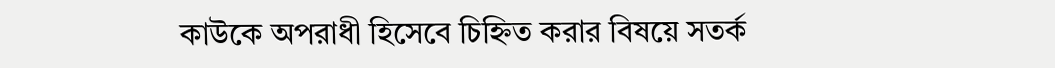কাউকে অপরাধী হিসেবে চিহ্নিত করার বিষয়ে সতর্ক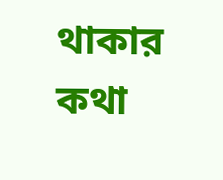থাকার কথা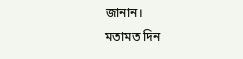জানান।
মতামত দিন